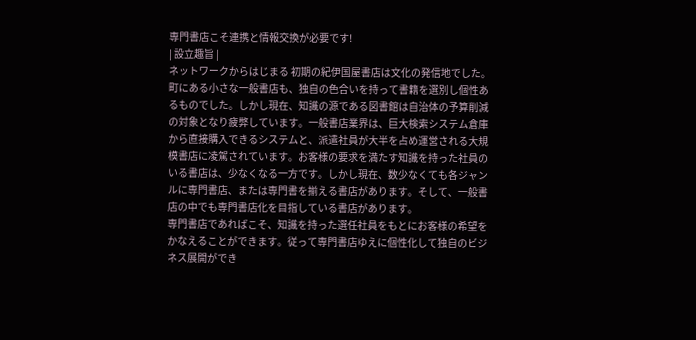専門書店こそ連携と情報交換が必要です!
| 設立趣旨 |
ネットワークからはじまる 初期の紀伊国屋書店は文化の発信地でした。町にある小さな一般書店も、独自の色合いを持って書籍を選別し個性あるものでした。しかし現在、知識の源である図書館は自治体の予算削減の対象となり疲弊しています。一般書店業界は、巨大検索システム倉庫から直接購入できるシステムと、派遣社員が大半を占め運営される大規模書店に凌駕されています。お客様の要求を満たす知識を持った社員のいる書店は、少なくなる一方です。しかし現在、数少なくても各ジャンルに専門書店、または専門書を揃える書店があります。そして、一般書店の中でも専門書店化を目指している書店があります。
専門書店であればこそ、知識を持った選任社員をもとにお客様の希望をかなえることができます。従って専門書店ゆえに個性化して独自のビジネス展開ができ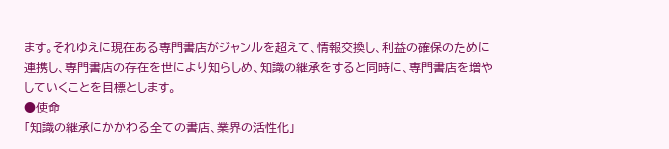ます。それゆえに現在ある専門書店がジャンルを超えて、情報交換し、利益の確保のために連携し、専門書店の存在を世により知らしめ、知識の継承をすると同時に、専門書店を増やしていくことを目標とします。
●使命
「知識の継承にかかわる全ての書店、業界の活性化」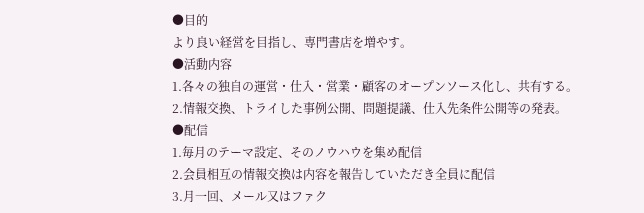●目的
より良い経営を目指し、専門書店を増やす。
●活動内容
1.各々の独自の運営・仕入・営業・顧客のオープンソース化し、共有する。
2.情報交換、トライした事例公開、問題提議、仕入先条件公開等の発表。
●配信
1.毎月のテーマ設定、そのノウハウを集め配信
2.会員相互の情報交換は内容を報告していただき全員に配信
3.月一回、メール又はファク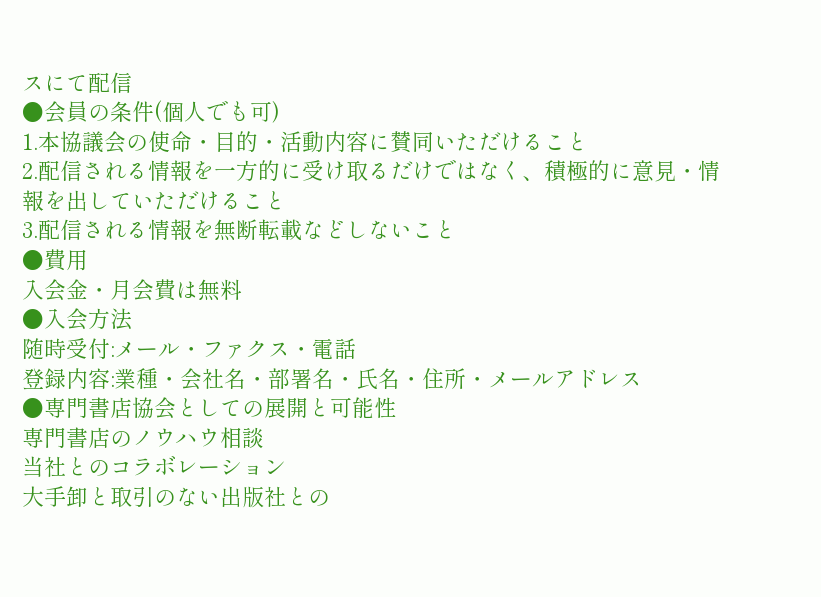スにて配信
●会員の条件(個人でも可)
1.本協議会の使命・目的・活動内容に賛同いただけること
2.配信される情報を一方的に受け取るだけではなく、積極的に意見・情報を出していただけること
3.配信される情報を無断転載などしないこと
●費用
入会金・月会費は無料
●入会方法
随時受付:メール・ファクス・電話
登録内容:業種・会社名・部署名・氏名・住所・メールアドレス
●専門書店協会としての展開と可能性
専門書店のノウハウ相談
当社とのコラボレーション
大手卸と取引のない出版社との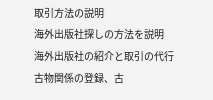取引方法の説明
海外出版社探しの方法を説明
海外出版社の紹介と取引の代行
古物関係の登録、古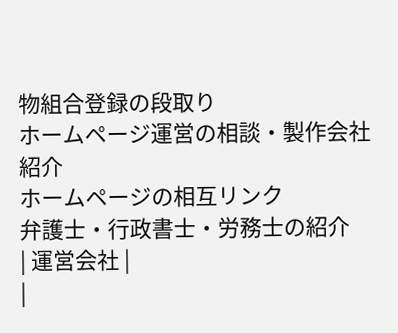物組合登録の段取り
ホームページ運営の相談・製作会社紹介
ホームページの相互リンク
弁護士・行政書士・労務士の紹介
| 運営会社 |
|